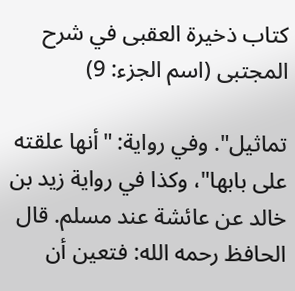كتاب ذخيرة العقبى في شرح المجتبى (اسم الجزء: 9)

تماثيل". وفي رواية: "أنها علقته على بابها"، وكذا في رواية زيد بن خالد عن عائشة عند مسلم. قال الحافظ رحمه الله: فتعين أن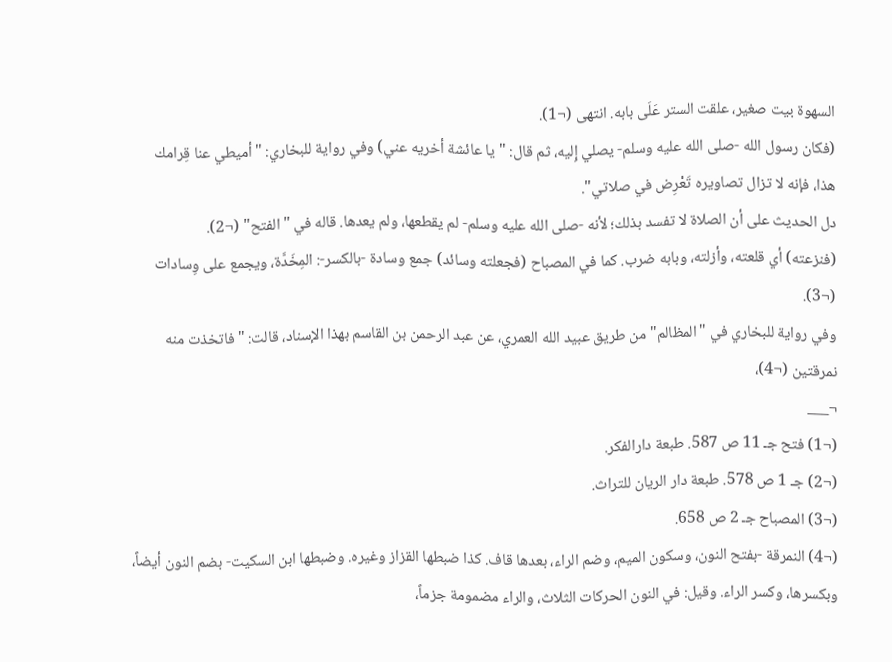السهوة بيت صغير، علقت الستر عَلَى بابه. انتهى (¬1).
(فكان رسول الله -صلى الله عليه وسلم- يصلي إِليه، ثم قال: "يا عائشة أخريه عني) وفي رواية للبخاري: "أميطي عنا قِرامك هذا، فإنه لا تزال تصاويره تَعْرِض في صلاتي".
دل الحديث على أن الصلاة لا تفسد بذلك؛ لأنه -صلى الله عليه وسلم- لم يقطعها، ولم يعدها. قاله في "الفتح" (¬2).
(فنزعته) أي قلعته، وأزلته، وبابه ضرب. كما في المصباح (فجعلته وسائد) جمع وسادة -بالكسر-: المِخَدَّة، ويجمع على وِسادات (¬3).
وفي رواية للبخاري في "المظالم" من طريق عبيد الله العمري، عن عبد الرحمن بن القاسم بهذا الإسناد، قالت: "فاتخذت منه نمرقتين (¬4)،
¬___
(¬1) فتح جـ 11 ص 587. طبعة دارالفكر.
(¬2) جـ 1 ص 578. طبعة دار الريان للتراث.
(¬3) المصباح جـ 2 ص 658.
(¬4) النمرقة -بفتح النون، وسكون الميم، وضم الراء، بعدها قاف. كذا ضبطها القزاز وغيره. وضبطها ابن السكيت- بضم النون أيضاً، وبكسرها، وكسر الراء. وقيل: في النون الحركات الثلاث، والراء مضمومة جزماً،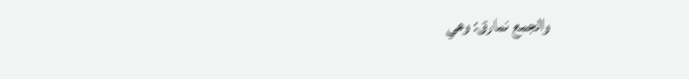والجمع نمارق: وهي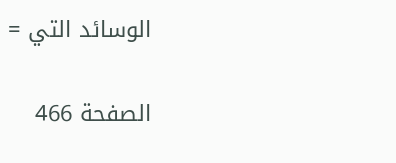الوسائد التي =

الصفحة 466